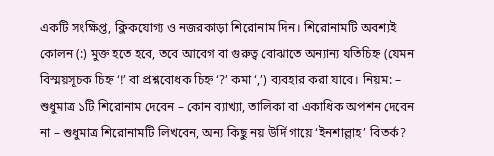একটি সংক্ষিপ্ত, ক্লিকযোগ্য ও নজরকাড়া শিরোনাম দিন। শিরোনামটি অবশ্যই কোলন (:) মুক্ত হতে হবে, তবে আবেগ বা গুরুত্ব বোঝাতে অন্যান্য যতিচিহ্ন (যেমন বিস্ময়সূচক চিহ্ন ‘!’ বা প্রশ্নবোধক চিহ্ন ‘?’ কমা ‘,’) ব্যবহার করা যাবে। নিয়ম: – শুধুমাত্র ১টি শিরোনাম দেবেন – কোন ব্যাখ্যা, তালিকা বা একাধিক অপশন দেবেন না – শুধুমাত্র শিরোনামটি লিখবেন, অন্য কিছু নয় উর্দি গায়ে ‘ইনশাল্লাহ’ বিতর্ক?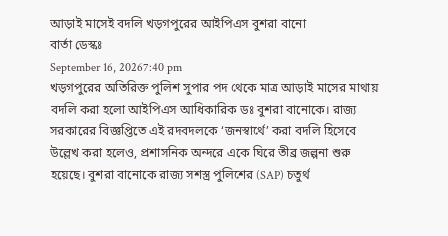আড়াই মাসেই বদলি খড়গপুরের আইপিএস বুশরা বানো
বার্তা ডেস্কঃ
September 16, 20267:40 pm
খড়গপুরের অতিরিক্ত পুলিশ সুপার পদ থেকে মাত্র আড়াই মাসের মাথায় বদলি করা হলো আইপিএস আধিকারিক ডঃ বুশরা বানোকে। রাজ্য সরকারের বিজ্ঞপ্তিতে এই রদবদলকে ‘জনস্বার্থে’ করা বদলি হিসেবে উল্লেখ করা হলেও, প্রশাসনিক অন্দরে একে ঘিরে তীব্র জল্পনা শুরু হয়েছে। বুশরা বানোকে রাজ্য সশস্ত্র পুলিশের (SAP) চতুর্থ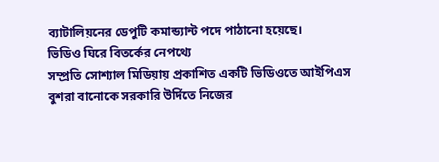ব্যাটালিয়নের ডেপুটি কমান্ড্যান্ট পদে পাঠানো হয়েছে।
ভিডিও ঘিরে বিতর্কের নেপথ্যে
সম্প্রতি সোশ্যাল মিডিয়ায় প্রকাশিত একটি ভিডিওতে আইপিএস বুশরা বানোকে সরকারি উর্দিতে নিজের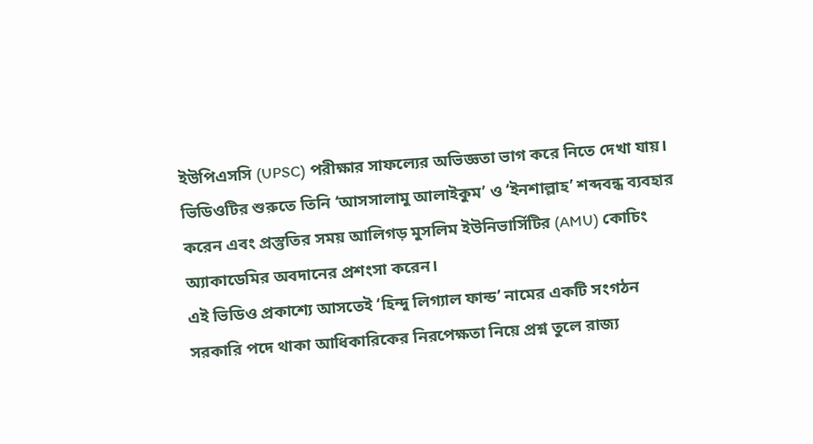ইউপিএসসি (UPSC) পরীক্ষার সাফল্যের অভিজ্ঞতা ভাগ করে নিতে দেখা যায়। ভিডিওটির শুরুতে তিনি ‘আসসালামু আলাইকুম’ ও ‘ইনশাল্লাহ’ শব্দবন্ধ ব্যবহার করেন এবং প্রস্তুতির সময় আলিগড় মুসলিম ইউনিভার্সিটির (AMU) কোচিং অ্যাকাডেমির অবদানের প্রশংসা করেন।
এই ভিডিও প্রকাশ্যে আসতেই ‘হিন্দু লিগ্যাল ফান্ড’ নামের একটি সংগঠন সরকারি পদে থাকা আধিকারিকের নিরপেক্ষতা নিয়ে প্রশ্ন তুলে রাজ্য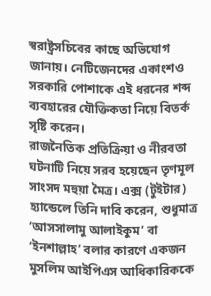স্বরাষ্ট্রসচিবের কাছে অভিযোগ জানায়। নেটিজেনদের একাংশও সরকারি পোশাকে এই ধরনের শব্দ ব্যবহারের যৌক্তিকতা নিয়ে বিতর্ক সৃষ্টি করেন।
রাজনৈতিক প্রতিক্রিয়া ও নীরবতা
ঘটনাটি নিয়ে সরব হয়েছেন তৃণমূল সাংসদ মহুয়া মৈত্র। এক্স (টুইটার) হ্যান্ডেলে তিনি দাবি করেন, শুধুমাত্র ‘আসসালামু আলাইকুম’ বা ‘ইনশাল্লাহ’ বলার কারণে একজন মুসলিম আইপিএস আধিকারিককে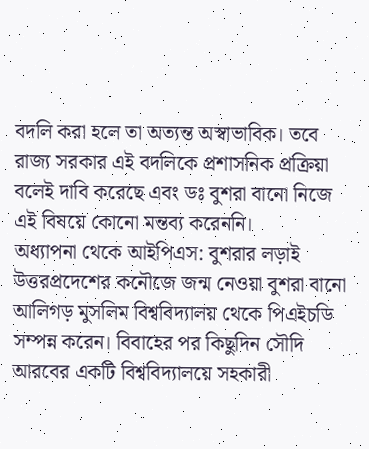বদলি করা হলে তা অত্যন্ত অস্বাভাবিক। তবে রাজ্য সরকার এই বদলিকে প্রশাসনিক প্রক্রিয়া বলেই দাবি করেছে এবং ডঃ বুশরা বানো নিজে এই বিষয়ে কোনো মন্তব্য করেননি।
অধ্যাপনা থেকে আইপিএস: বুশরার লড়াই
উত্তরপ্রদেশের কনৌজে জন্ম নেওয়া বুশরা বানো আলিগড় মুসলিম বিশ্ববিদ্যালয় থেকে পিএইচডি সম্পন্ন করেন। বিবাহের পর কিছুদিন সৌদি আরবের একটি বিশ্ববিদ্যালয়ে সহকারী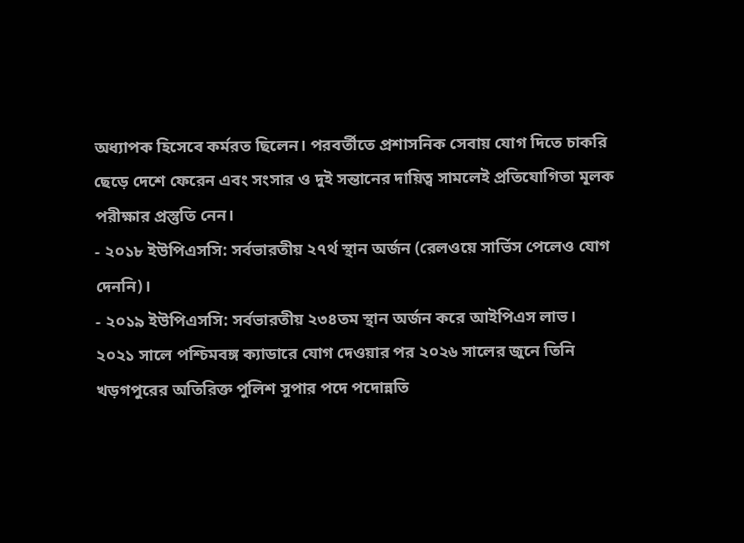অধ্যাপক হিসেবে কর্মরত ছিলেন। পরবর্তীতে প্রশাসনিক সেবায় যোগ দিতে চাকরি ছেড়ে দেশে ফেরেন এবং সংসার ও দুই সন্তানের দায়িত্ব সামলেই প্রতিযোগিতা মূলক পরীক্ষার প্রস্তুতি নেন।
- ২০১৮ ইউপিএসসি: সর্বভারতীয় ২৭র্থ স্থান অর্জন (রেলওয়ে সার্ভিস পেলেও যোগ দেননি)।
- ২০১৯ ইউপিএসসি: সর্বভারতীয় ২৩৪তম স্থান অর্জন করে আইপিএস লাভ।
২০২১ সালে পশ্চিমবঙ্গ ক্যাডারে যোগ দেওয়ার পর ২০২৬ সালের জুনে তিনি খড়গপুরের অতিরিক্ত পুলিশ সুপার পদে পদোন্নতি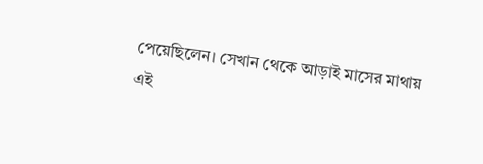পেয়েছিলেন। সেখান থেকে আড়াই মাসের মাথায় এই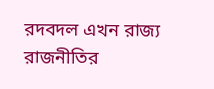রদবদল এখন রাজ্য রাজনীতির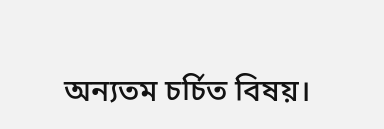অন্যতম চর্চিত বিষয়।